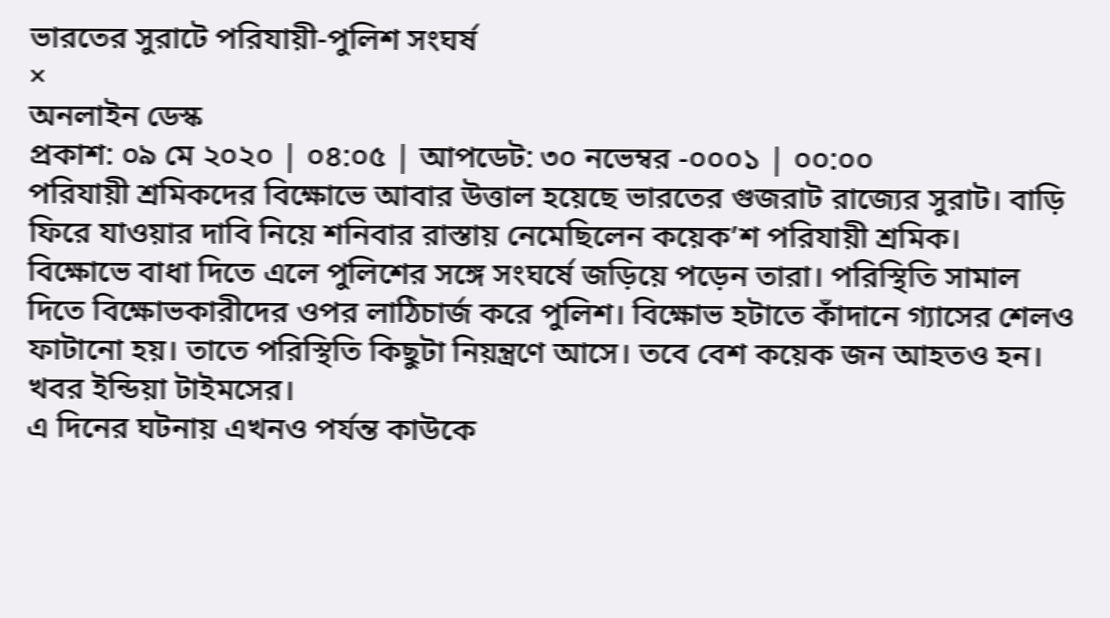ভারতের সুরাটে পরিযায়ী-পুলিশ সংঘর্ষ
×
অনলাইন ডেস্ক
প্রকাশ: ০৯ মে ২০২০ | ০৪:০৫ | আপডেট: ৩০ নভেম্বর -০০০১ | ০০:০০
পরিযায়ী শ্রমিকদের বিক্ষোভে আবার উত্তাল হয়েছে ভারতের গুজরাট রাজ্যের সুরাট। বাড়ি ফিরে যাওয়ার দাবি নিয়ে শনিবার রাস্তায় নেমেছিলেন কয়েক’শ পরিযায়ী শ্রমিক।
বিক্ষোভে বাধা দিতে এলে পুলিশের সঙ্গে সংঘর্ষে জড়িয়ে পড়েন তারা। পরিস্থিতি সামাল দিতে বিক্ষোভকারীদের ওপর লাঠিচার্জ করে পুলিশ। বিক্ষোভ হটাতে কাঁদানে গ্যাসের শেলও ফাটানো হয়। তাতে পরিস্থিতি কিছুটা নিয়ন্ত্রণে আসে। তবে বেশ কয়েক জন আহতও হন। খবর ইন্ডিয়া টাইমসের।
এ দিনের ঘটনায় এখনও পর্যন্ত কাউকে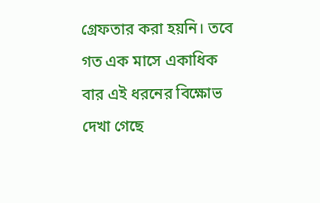গ্রেফতার করা হয়নি। তবে গত এক মাসে একাধিক বার এই ধরনের বিক্ষোভ দেখা গেছে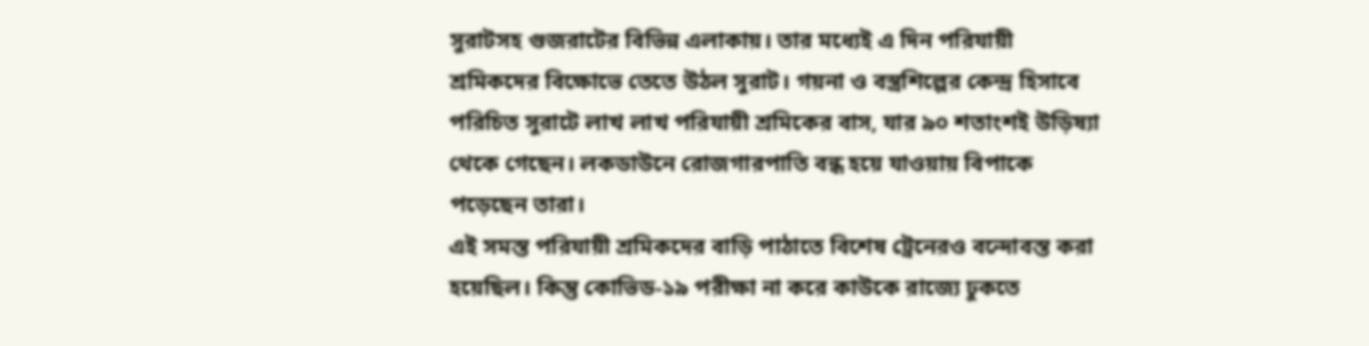সুরাটসহ গুজরাটের বিভিন্ন এলাকায়। তার মধ্যেই এ দিন পরিযায়ী শ্রমিকদের বিক্ষোভে তেতে উঠল সুরাট। গয়না ও বস্ত্রশিল্পের কেন্দ্র হিসাবে পরিচিত সুরাটে লাখ লাখ পরিযায়ী শ্রমিকের বাস, যার ৯০ শতাংশই উড়িষ্যা থেকে গেছেন। লকডাউনে রোজগারপাতি বন্ধ হয়ে যাওয়ায় বিপাকে পড়েছেন তারা।
এই সমস্ত পরিযায়ী শ্রমিকদের বাড়ি পাঠাতে বিশেষ ট্রেনেরও বন্দোবস্ত করা হয়েছিল। কিন্তু কোভিড-১৯ পরীক্ষা না করে কাউকে রাজ্যে ঢুকতে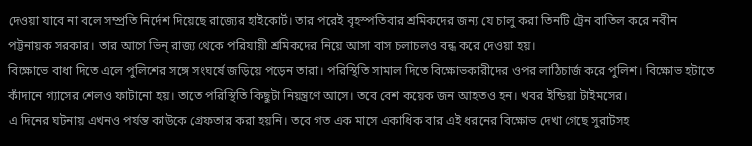দেওয়া যাবে না বলে সম্প্রতি নির্দেশ দিয়েছে রাজ্যের হাইকোর্ট। তার পরেই বৃহস্পতিবার শ্রমিকদের জন্য যে চালু করা তিনটি ট্রেন বাতিল করে নবীন পট্টনায়ক সরকার। তার আগে ভিন্ রাজ্য থেকে পরিযায়ী শ্রমিকদের নিয়ে আসা বাস চলাচলও বন্ধ করে দেওয়া হয়।
বিক্ষোভে বাধা দিতে এলে পুলিশের সঙ্গে সংঘর্ষে জড়িয়ে পড়েন তারা। পরিস্থিতি সামাল দিতে বিক্ষোভকারীদের ওপর লাঠিচার্জ করে পুলিশ। বিক্ষোভ হটাতে কাঁদানে গ্যাসের শেলও ফাটানো হয়। তাতে পরিস্থিতি কিছুটা নিয়ন্ত্রণে আসে। তবে বেশ কয়েক জন আহতও হন। খবর ইন্ডিয়া টাইমসের।
এ দিনের ঘটনায় এখনও পর্যন্ত কাউকে গ্রেফতার করা হয়নি। তবে গত এক মাসে একাধিক বার এই ধরনের বিক্ষোভ দেখা গেছে সুরাটসহ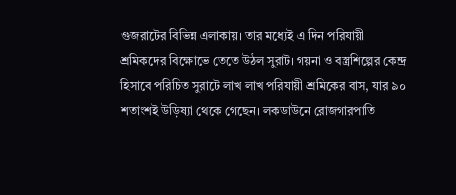গুজরাটের বিভিন্ন এলাকায়। তার মধ্যেই এ দিন পরিযায়ী শ্রমিকদের বিক্ষোভে তেতে উঠল সুরাট। গয়না ও বস্ত্রশিল্পের কেন্দ্র হিসাবে পরিচিত সুরাটে লাখ লাখ পরিযায়ী শ্রমিকের বাস, যার ৯০ শতাংশই উড়িষ্যা থেকে গেছেন। লকডাউনে রোজগারপাতি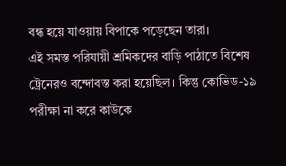বন্ধ হয়ে যাওয়ায় বিপাকে পড়েছেন তারা।
এই সমস্ত পরিযায়ী শ্রমিকদের বাড়ি পাঠাতে বিশেষ ট্রেনেরও বন্দোবস্ত করা হয়েছিল। কিন্তু কোভিড-১৯ পরীক্ষা না করে কাউকে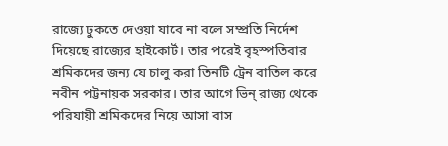রাজ্যে ঢুকতে দেওয়া যাবে না বলে সম্প্রতি নির্দেশ দিয়েছে রাজ্যের হাইকোর্ট। তার পরেই বৃহস্পতিবার শ্রমিকদের জন্য যে চালু করা তিনটি ট্রেন বাতিল করে নবীন পট্টনায়ক সরকার। তার আগে ভিন্ রাজ্য থেকে পরিযায়ী শ্রমিকদের নিয়ে আসা বাস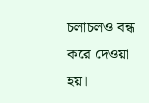চলাচলও বন্ধ করে দেওয়া হয়।